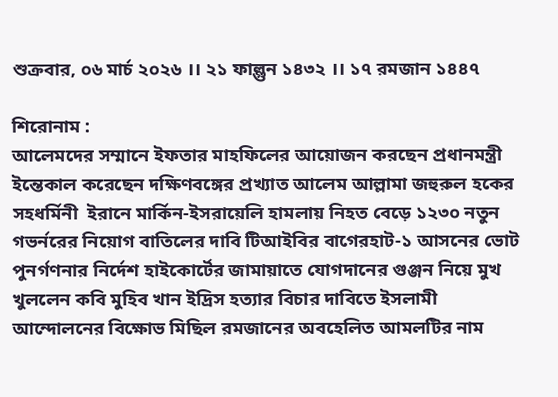শুক্রবার, ০৬ মার্চ ২০২৬ ।। ২১ ফাল্গুন ১৪৩২ ।। ১৭ রমজান ১৪৪৭

শিরোনাম :
আলেমদের সম্মানে ইফতার মাহফিলের আয়োজন করছেন প্রধানমন্ত্রী ইন্তেকাল করেছেন দক্ষিণবঙ্গের প্রখ্যাত আলেম আল্লামা জহুরুল হকের সহধর্মিনী  ইরানে মার্কিন-ইসরায়েলি হামলায় নিহত বেড়ে ১২৩০ নতুন গভর্নরের নিয়োগ বাতিলের দাবি টিআইবির বাগেরহাট-১ আসনের ভোট পুনর্গণনার নির্দেশ হাইকোর্টের জামায়াতে যোগদানের গুঞ্জন নিয়ে মুখ খুললেন কবি মুহিব খান ইদ্রিস হত্যার বিচার দাবিতে ইসলামী আন্দোলনের বিক্ষোভ মিছিল রমজানের অবহেলিত আমলটির নাম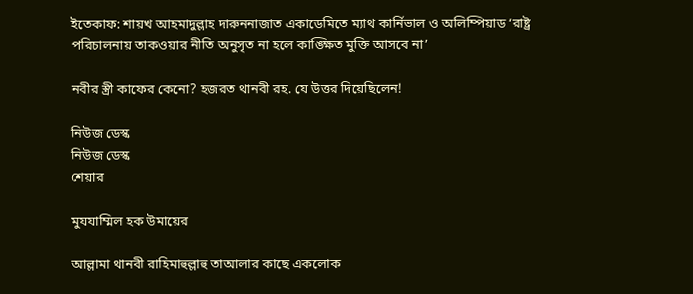ইতেকাফ: শায়খ আহমাদুল্লাহ দারুননাজাত একাডেমিতে ম্যাথ কার্নিভাল ও অলিম্পিয়াড ‘রাষ্ট্র পরিচালনায় তাকওয়ার নীতি অনুসৃত না হলে কাঙ্ক্ষিত মুক্তি আসবে না’

নবীর স্ত্রী কাফের কেনো? হজরত থানবী রহ. যে উত্তর দিয়েছিলেন!

নিউজ ডেস্ক
নিউজ ডেস্ক
শেয়ার

মুযযাম্মিল হক উমায়ের

আল্লামা থানবী রাহিমাহুল্লাহু তাআলার কাছে একলোক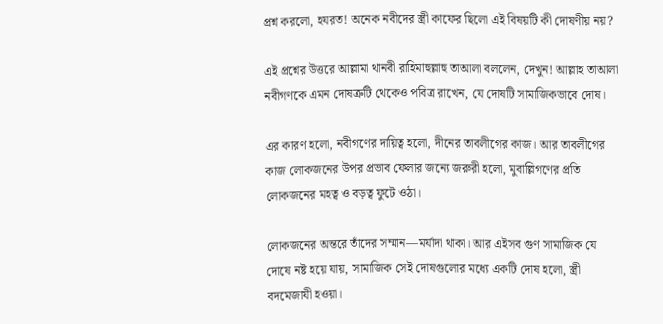প্রশ্ন করলো, হযরত! অনেক নবীদের স্ত্রী কাফের ছিলো এই বিষয়টি কী দোষণীয় নয়?

এই প্রশ্নের উত্তরে আল্লামা থানবী রাহিমাহুল্লাহু তাআলা বললেন, দেখুন! আল্লাহ তাআলা নবীগণকে এমন দোষত্রুটি থেকেও পবিত্র রাখেন, যে দোষটি সামাজিকভাবে দোষ।

এর কারণ হলো, নবীগণের দায়িত্ব হলো, দীনের তাবলীগের কাজ। আর তাবলীগের কাজ লোকজনের উপর প্রভাব ফেলার জন্যে জরুরী হলো, মুবাল্লিগণের প্রতি লোকজনের মহত্ব ও বড়ত্ব ফুটে ওঠা।

লোকজনের অন্তরে তাঁদের সম্মান—মর্যাদা থাকা। আর এইসব গুণ সামাজিক যে দোষে নষ্ট হয়ে যায়, সামাজিক সেই দোষগুলোর মধ্যে একটি দোষ হলো, স্ত্রী বদমেজাযী হওয়া।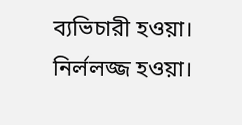ব্যভিচারী হওয়া। নির্ললজ্জ হওয়া।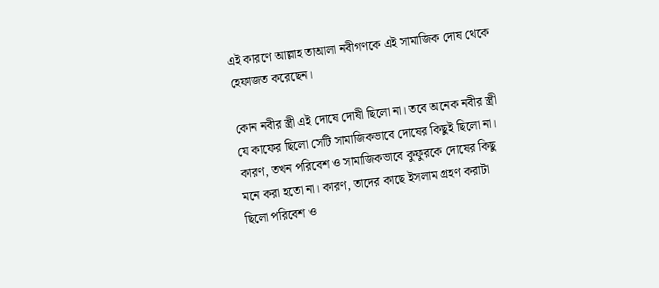এই কারণে আল্লাহ তাআলা নবীগণকে এই সামাজিক দোষ থেকে হেফাজত করেছেন।

কোন নবীর স্ত্রী এই দোষে দোষী ছিলো না। তবে অনেক নবীর স্ত্রী যে কাফের ছিলো সেটি সামাজিকভাবে দোষের কিছুই ছিলো না। কারণ, তখন পরিবেশ ও সামাজিকভাবে কুফুরকে দোষের কিছু মনে করা হতো না। কারণ, তাদের কাছে ইসলাম গ্রহণ করাটা ছিলো পরিবেশ ও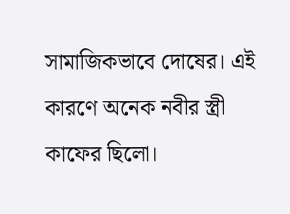সামাজিকভাবে দোষের। এই কারণে অনেক নবীর স্ত্রী কাফের ছিলো।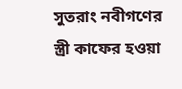সুতরাং নবীগণের স্ত্রী কাফের হওয়া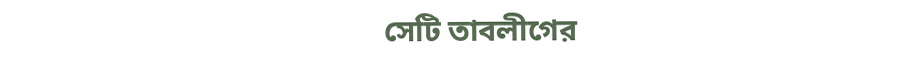সেটি তাবলীগের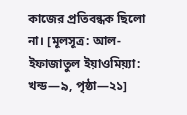কাজের প্রতিবন্ধক ছিলো না। [মূলসূত্র: আল-ইফাজাতুল ইয়াওমিয়্যা: খন্ড—৯, পৃষ্ঠা—২১]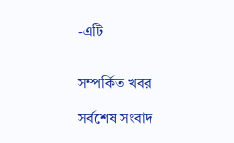-এটি


সম্পর্কিত খবর

সর্বশেষ সংবাদ